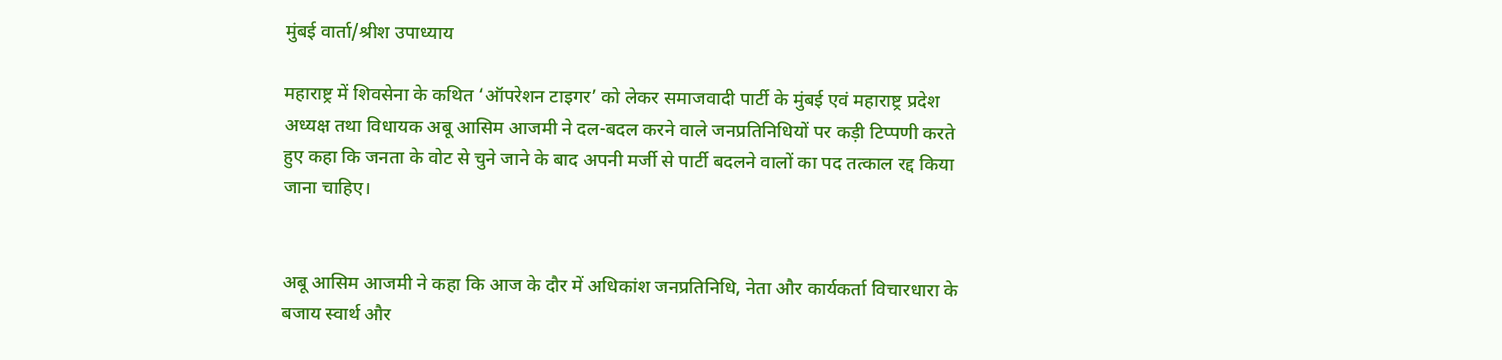मुंबई वार्ता/श्रीश उपाध्याय

महाराष्ट्र में शिवसेना के कथित ‘ऑपरेशन टाइगर’ को लेकर समाजवादी पार्टी के मुंबई एवं महाराष्ट्र प्रदेश अध्यक्ष तथा विधायक अबू आसिम आजमी ने दल-बदल करने वाले जनप्रतिनिधियों पर कड़ी टिप्पणी करते हुए कहा कि जनता के वोट से चुने जाने के बाद अपनी मर्जी से पार्टी बदलने वालों का पद तत्काल रद्द किया जाना चाहिए।


अबू आसिम आजमी ने कहा कि आज के दौर में अधिकांश जनप्रतिनिधि, नेता और कार्यकर्ता विचारधारा के बजाय स्वार्थ और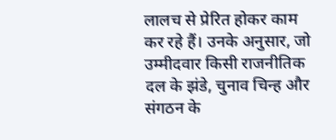लालच से प्रेरित होकर काम कर रहे हैं। उनके अनुसार, जो उम्मीदवार किसी राजनीतिक दल के झंडे, चुनाव चिन्ह और संगठन के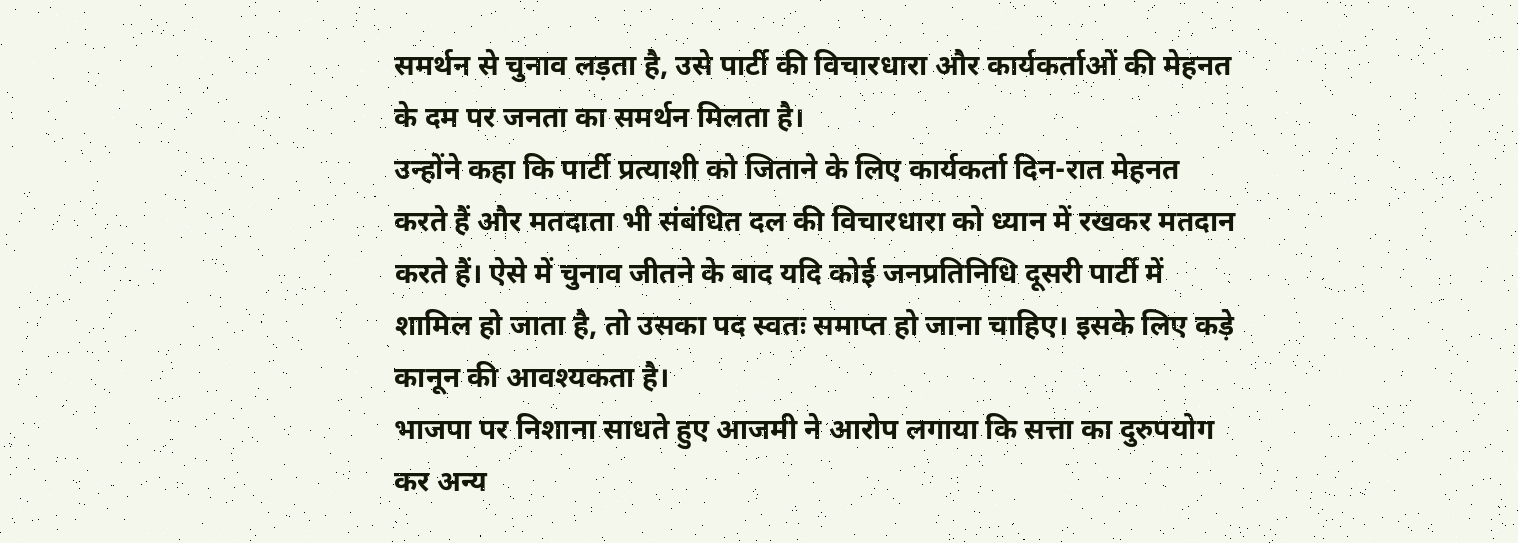समर्थन से चुनाव लड़ता है, उसे पार्टी की विचारधारा और कार्यकर्ताओं की मेहनत के दम पर जनता का समर्थन मिलता है।
उन्होंने कहा कि पार्टी प्रत्याशी को जिताने के लिए कार्यकर्ता दिन-रात मेहनत करते हैं और मतदाता भी संबंधित दल की विचारधारा को ध्यान में रखकर मतदान करते हैं। ऐसे में चुनाव जीतने के बाद यदि कोई जनप्रतिनिधि दूसरी पार्टी में शामिल हो जाता है, तो उसका पद स्वतः समाप्त हो जाना चाहिए। इसके लिए कड़े कानून की आवश्यकता है।
भाजपा पर निशाना साधते हुए आजमी ने आरोप लगाया कि सत्ता का दुरुपयोग कर अन्य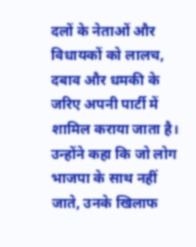दलों के नेताओं और विधायकों को लालच, दबाव और धमकी के जरिए अपनी पार्टी में शामिल कराया जाता है। उन्होंने कहा कि जो लोग भाजपा के साथ नहीं जाते, उनके खिलाफ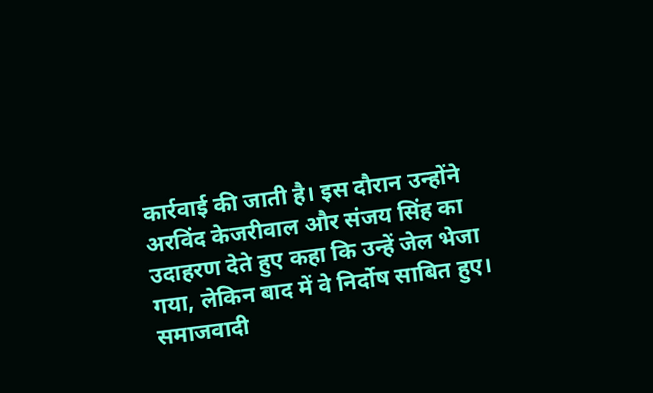कार्रवाई की जाती है। इस दौरान उन्होंने अरविंद केजरीवाल और संजय सिंह का उदाहरण देते हुए कहा कि उन्हें जेल भेजा गया, लेकिन बाद में वे निर्दोष साबित हुए।
समाजवादी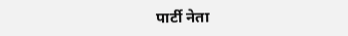पार्टी नेता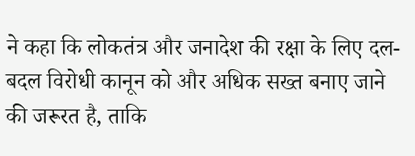ने कहा कि लोकतंत्र और जनादेश की रक्षा के लिए दल-बदल विरोधी कानून को और अधिक सख्त बनाए जाने की जरूरत है, ताकि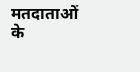मतदाताओं के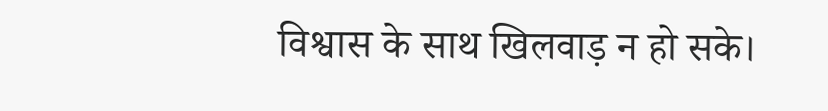विश्वास के साथ खिलवाड़ न हो सके।